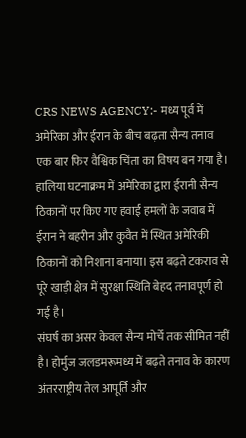CRS NEWS AGENCY:- मध्य पूर्व में अमेरिका और ईरान के बीच बढ़ता सैन्य तनाव एक बार फिर वैश्विक चिंता का विषय बन गया है। हालिया घटनाक्रम में अमेरिका द्वारा ईरानी सैन्य ठिकानों पर किए गए हवाई हमलों के जवाब में ईरान ने बहरीन और कुवैत में स्थित अमेरिकी ठिकानों को निशाना बनाया। इस बढ़ते टकराव से पूरे खाड़ी क्षेत्र में सुरक्षा स्थिति बेहद तनावपूर्ण हो गई है।
संघर्ष का असर केवल सैन्य मोर्चे तक सीमित नहीं है। होर्मुज जलडमरूमध्य में बढ़ते तनाव के कारण अंतरराष्ट्रीय तेल आपूर्ति और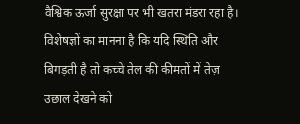वैश्विक ऊर्जा सुरक्षा पर भी खतरा मंडरा रहा है। विशेषज्ञों का मानना है कि यदि स्थिति और बिगड़ती है तो कच्चे तेल की कीमतों में तेज़ उछाल देखने को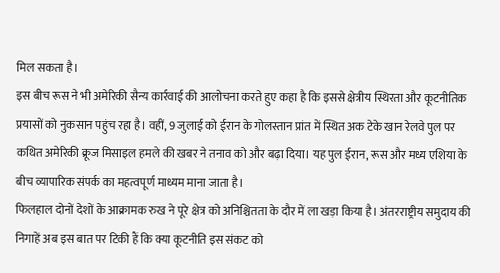मिल सकता है।
इस बीच रूस ने भी अमेरिकी सैन्य कार्रवाई की आलोचना करते हुए कहा है कि इससे क्षेत्रीय स्थिरता और कूटनीतिक प्रयासों को नुकसान पहुंच रहा है। वहीं, 9 जुलाई को ईरान के गोलस्तान प्रांत में स्थित अक टेके खान रेलवे पुल पर कथित अमेरिकी क्रूज मिसाइल हमले की खबर ने तनाव को और बढ़ा दिया। यह पुल ईरान, रूस और मध्य एशिया के बीच व्यापारिक संपर्क का महत्वपूर्ण माध्यम माना जाता है।
फिलहाल दोनों देशों के आक्रामक रुख ने पूरे क्षेत्र को अनिश्चितता के दौर में ला खड़ा किया है। अंतरराष्ट्रीय समुदाय की निगाहें अब इस बात पर टिकी हैं कि क्या कूटनीति इस संकट को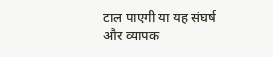टाल पाएगी या यह संघर्ष और व्यापक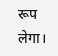रूप लेगा।